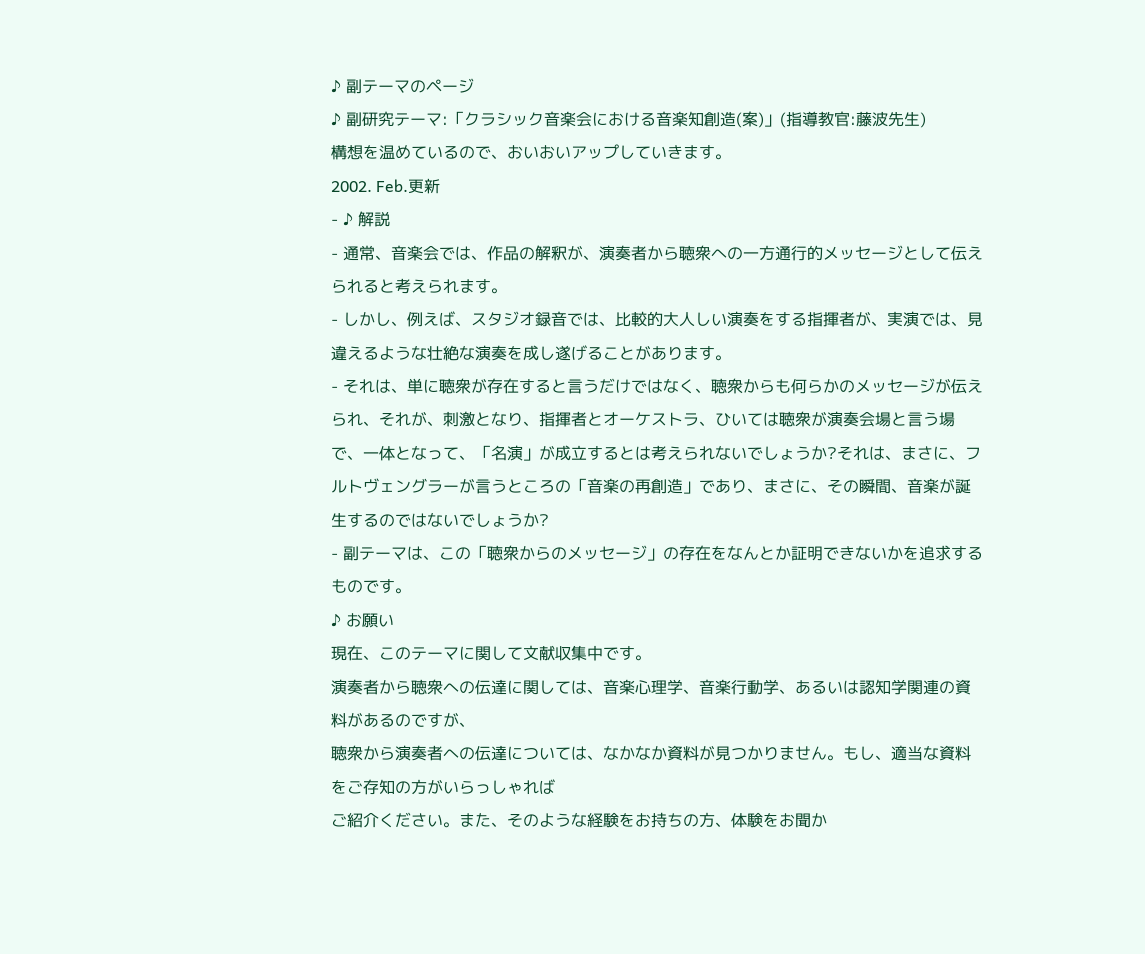♪ 副テーマのページ
♪ 副研究テーマ:「クラシック音楽会における音楽知創造(案)」(指導教官:藤波先生)
構想を温めているので、おいおいアップしていきます。
2002. Feb.更新
- ♪ 解説
- 通常、音楽会では、作品の解釈が、演奏者から聴衆への一方通行的メッセージとして伝えられると考えられます。
- しかし、例えば、スタジオ録音では、比較的大人しい演奏をする指揮者が、実演では、見違えるような壮絶な演奏を成し遂げることがあります。
- それは、単に聴衆が存在すると言うだけではなく、聴衆からも何らかのメッセージが伝えられ、それが、刺激となり、指揮者とオーケストラ、ひいては聴衆が演奏会場と言う場で、一体となって、「名演」が成立するとは考えられないでしょうか?それは、まさに、フルトヴェングラーが言うところの「音楽の再創造」であり、まさに、その瞬間、音楽が誕生するのではないでしょうか?
- 副テーマは、この「聴衆からのメッセージ」の存在をなんとか証明できないかを追求するものです。
♪ お願い
現在、このテーマに関して文献収集中です。
演奏者から聴衆への伝達に関しては、音楽心理学、音楽行動学、あるいは認知学関連の資料があるのですが、
聴衆から演奏者への伝達については、なかなか資料が見つかりません。もし、適当な資料をご存知の方がいらっしゃれば
ご紹介ください。また、そのような経験をお持ちの方、体験をお聞か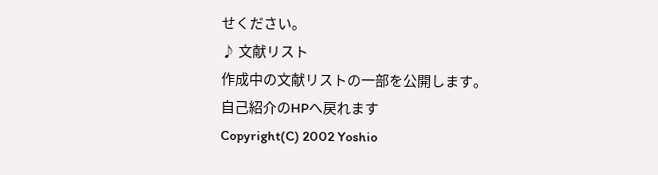せください。
♪ 文献リスト
作成中の文献リストの一部を公開します。
自己紹介のHPへ戻れます
Copyright(C) 2002 Yoshio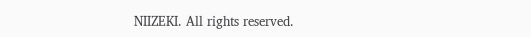NIIZEKI. All rights reserved.